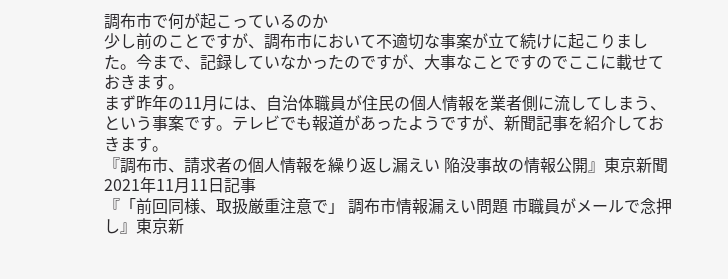調布市で何が起こっているのか
少し前のことですが、調布市において不適切な事案が立て続けに起こりました。今まで、記録していなかったのですが、大事なことですのでここに載せておきます。
まず昨年の11月には、自治体職員が住民の個人情報を業者側に流してしまう、という事案です。テレビでも報道があったようですが、新聞記事を紹介しておきます。
『調布市、請求者の個人情報を繰り返し漏えい 陥没事故の情報公開』東京新聞2021年11月11日記事
『「前回同様、取扱厳重注意で」 調布市情報漏えい問題 市職員がメールで念押し』東京新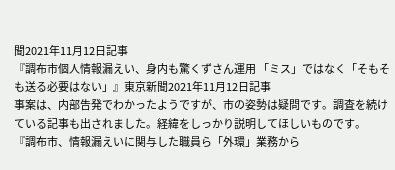聞2021年11月12日記事
『調布市個人情報漏えい、身内も驚くずさん運用 「ミス」ではなく「そもそも送る必要はない」』東京新聞2021年11月12日記事
事案は、内部告発でわかったようですが、市の姿勢は疑問です。調査を続けている記事も出されました。経緯をしっかり説明してほしいものです。
『調布市、情報漏えいに関与した職員ら「外環」業務から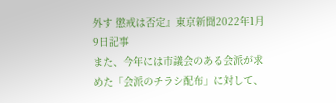外す 懲戒は否定』東京新聞2022年1月9日記事
また、今年には市議会のある会派が求めた「会派のチラシ配布」に対して、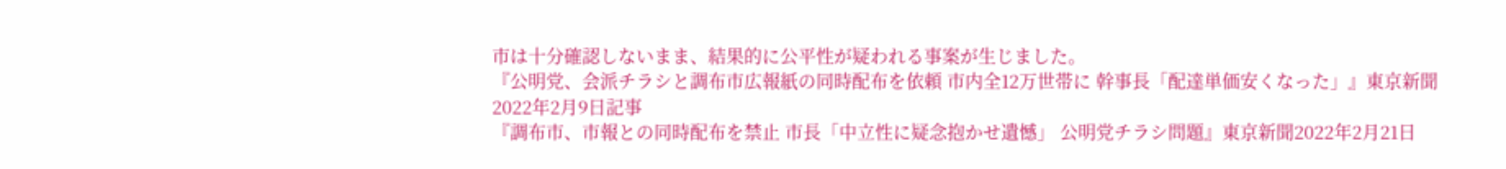市は十分確認しないまま、結果的に公平性が疑われる事案が生じました。
『公明党、会派チラシと調布市広報紙の同時配布を依頼 市内全12万世帯に 幹事長「配達単価安くなった」』東京新聞2022年2月9日記事
『調布市、市報との同時配布を禁止 市長「中立性に疑念抱かせ遺憾」 公明党チラシ問題』東京新聞2022年2月21日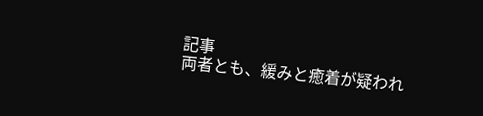記事
両者とも、緩みと癒着が疑われ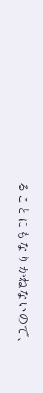ることにもなりかねないので、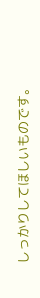しっかりしてほしいものです。